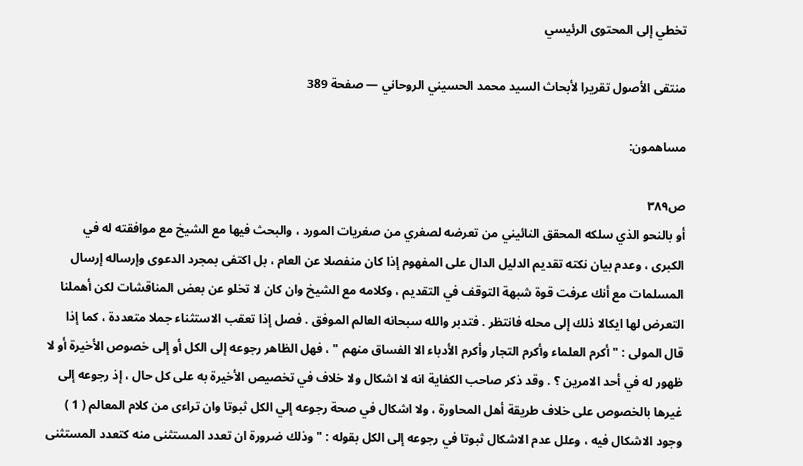تخطي إلى المحتوى الرئيسي

منتقى الأصول تقريرا لأبحاث السيد محمد الحسيني الروحاني — صفحة 389

مساهمون:

ص٣٨٩
أو بالنحو الذي سلكه المحقق النائيني من تعرضه لصغري من صغريات المورد ، والبحث فيها مع الشيخ مع موافقته له في الكبرى ، وعدم بيان نكته تقديم الدليل الدال على المفهوم إذا كان منفصلا عن العام ، بل اكتفى بمجرد الدعوى وإرساله إرسال المسلمات مع أنك عرفت قوة شبهة التوقف في التقديم ، وكلامه مع الشيخ وان كان لا تخلو عن بعض المناقشات لكن أهملنا التعرض لها ايكالا ذلك إلى محله فانتظر . فتدبر والله سبحانه العالم الموفق . فصل إذا تعقب الاستثناء جملا متعددة ، كما إذا قال المولى : " أكرم العلماء وأكرم التجار وأكرم الأدباء الا الفساق منهم " ، فهل الظاهر رجوعه إلى الكل أو إلى خصوص الأخيرة أو لا ظهور له في أحد الامرين ؟ . وقد ذكر صاحب الكفاية انه لا اشكال ولا خلاف في تخصيص الأخيرة به على كل حال ، إذ رجوعه إلى غيرها بالخصوص على خلاف طريقة أهل المحاورة ، ولا اشكال في صحة رجوعه إلي الكل ثبوتا وان تراءى من كلام المعالم ( 1 ) وجود الاشكال فيه ، وعلل عدم الاشكال ثبوتا في رجوعه إلى الكل بقوله : " وذلك ضرورة ان تعدد المستثنى منه كتعدد المستثنى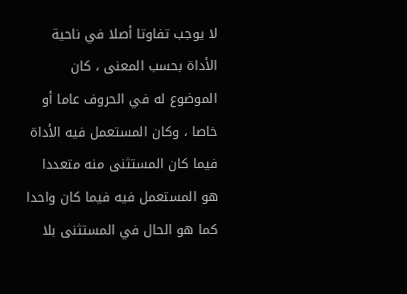لا يوجب تفاوتا أصلا في ناحية الأداة بحسب المعنى ، كان الموضوع له في الحروف عاما أو خاصا ، وكان المستعمل فيه الأداة فيما كان المستثنى منه متعددا هو المستعمل فيه فيما كان واحدا كما هو الحال في المستثنى بلا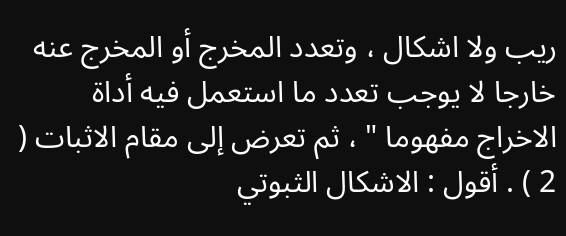ريب ولا اشكال ، وتعدد المخرج أو المخرج عنه خارجا لا يوجب تعدد ما استعمل فيه أداة الاخراج مفهوما " ، ثم تعرض إلى مقام الاثبات ( 2 ) . أقول : الاشكال الثبوتي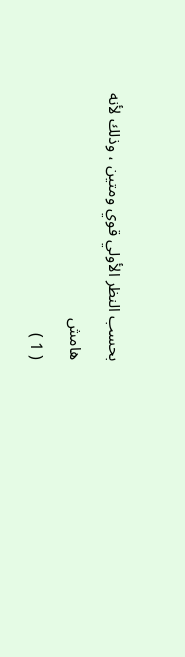بحسب النظر الأولي قوي ومتين ، وذلك لأنه
هامش
( 1 )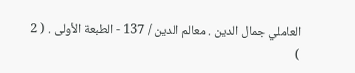العاملي جمال الدين . معالم الدين / 137 - الطبعة الأولى . ( 2 )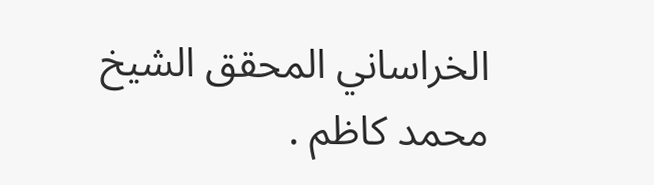الخراساني المحقق الشيخ محمد كاظم .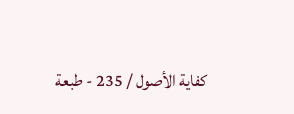كفاية الأصول / 235 - طبعة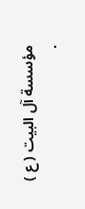مؤسسة آل البيت ( ع ) .